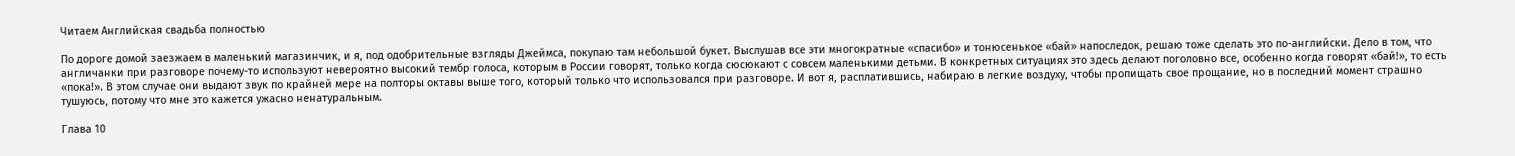Читаем Английская свадьба полностью

По дороге домой заезжаем в маленький магазинчик, и я, под одобрительные взгляды Джеймса, покупаю там небольшой букет. Выслушав все эти многократные «спасибо» и тонюсенькое «бай» напоследок, решаю тоже сделать это по-английски. Дело в том, что англичанки при разговоре почему-то используют невероятно высокий тембр голоса, которым в России говорят, только когда сюсюкают с совсем маленькими детьми. В конкретных ситуациях это здесь делают поголовно все, особенно когда говорят «бай!», то есть «пока!». В этом случае они выдают звук по крайней мере на полторы октавы выше того, который только что использовался при разговоре. И вот я, расплатившись, набираю в легкие воздуху, чтобы пропищать свое прощание, но в последний момент страшно тушуюсь, потому что мне это кажется ужасно ненатуральным.

Глава 10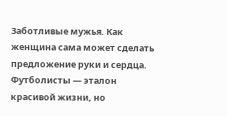Заботливые мужья. Как женщина сама может сделать предложение руки и сердца. Футболисты — эталон красивой жизни, но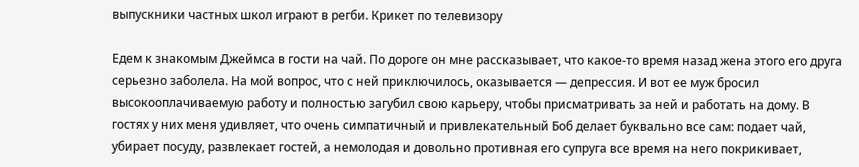выпускники частных школ играют в регби. Крикет по телевизору

Едем к знакомым Джеймса в гости на чай. По дороге он мне рассказывает, что какое-то время назад жена этого его друга серьезно заболела. На мой вопрос, что с ней приключилось, оказывается — депрессия. И вот ее муж бросил высокооплачиваемую работу и полностью загубил свою карьеру, чтобы присматривать за ней и работать на дому. В гостях у них меня удивляет, что очень симпатичный и привлекательный Боб делает буквально все сам: подает чай, убирает посуду, развлекает гостей, а немолодая и довольно противная его супруга все время на него покрикивает,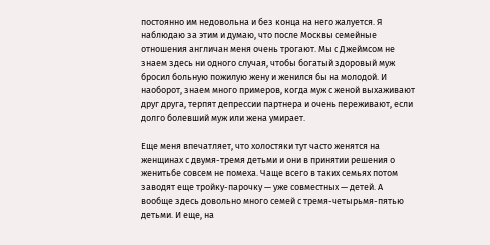постоянно им недовольна и без конца на него жалуется. Я наблюдаю за этим и думаю, что после Москвы семейные отношения англичан меня очень трогают. Мы с Джеймсом не знаем здесь ни одного случая, чтобы богатый здоровый муж бросил больную пожилую жену и женился бы на молодой. И наоборот, знаем много примеров, когда муж с женой выхаживают друг друга, терпят депрессии партнера и очень переживают, если долго болевший муж или жена умирает.

Еще меня впечатляет, что холостяки тут часто женятся на женщинах с двумя-тремя детьми и они в принятии решения о женитьбе совсем не помеха. Чаще всего в таких семьях потом заводят еще тройку-парочку — уже совместных — детей. А вообще здесь довольно много семей с тремя-четырьмя-пятью детьми. И еще, на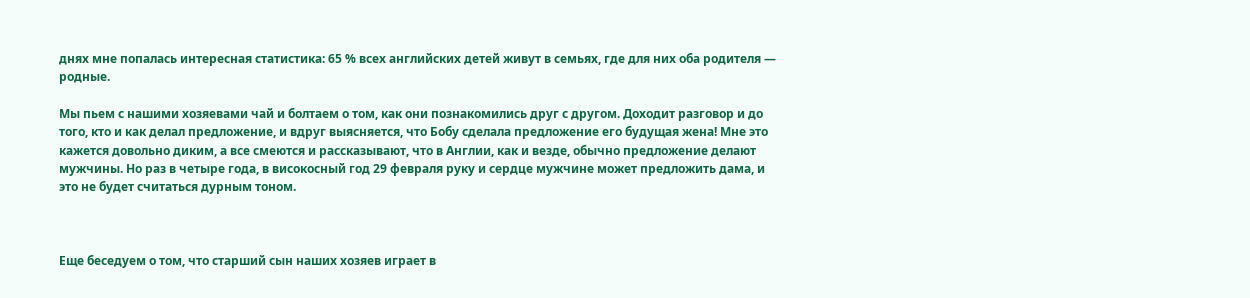днях мне попалась интересная статистика: 65 % всех английских детей живут в семьях, где для них оба родителя — родные.

Мы пьем с нашими хозяевами чай и болтаем о том, как они познакомились друг с другом. Доходит разговор и до того, кто и как делал предложение, и вдруг выясняется, что Бобу сделала предложение его будущая жена! Мне это кажется довольно диким, а все смеются и рассказывают, что в Англии, как и везде, обычно предложение делают мужчины. Но раз в четыре года, в високосный год 29 февраля руку и сердце мужчине может предложить дама, и это не будет считаться дурным тоном.



Еще беседуем о том, что старший сын наших хозяев играет в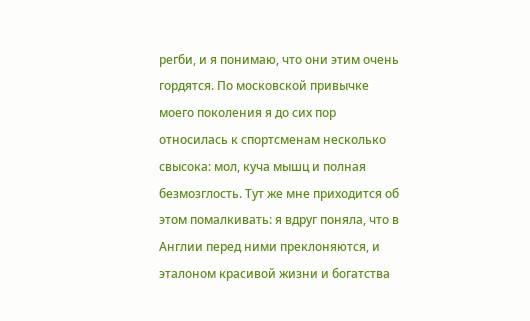регби, и я понимаю, что они этим очень гордятся. По московской привычке моего поколения я до сих пор относилась к спортсменам несколько свысока: мол, куча мышц и полная безмозглость. Тут же мне приходится об этом помалкивать: я вдруг поняла, что в Англии перед ними преклоняются, и эталоном красивой жизни и богатства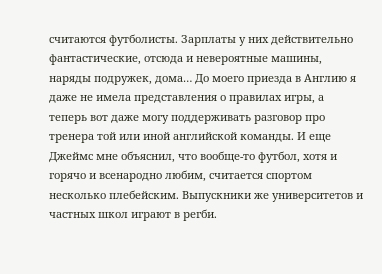считаются футболисты. Зарплаты у них действительно фантастические, отсюда и невероятные машины, наряды подружек, дома… До моего приезда в Англию я даже не имела представления о правилах игры, а теперь вот даже могу поддерживать разговор про тренера той или иной английской команды. И еще Джеймс мне объяснил, что вообще-то футбол, хотя и горячо и всенародно любим, считается спортом несколько плебейским. Выпускники же университетов и частных школ играют в регби.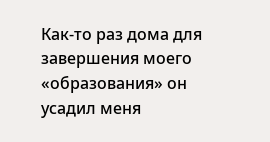Как-то раз дома для завершения моего «образования» он усадил меня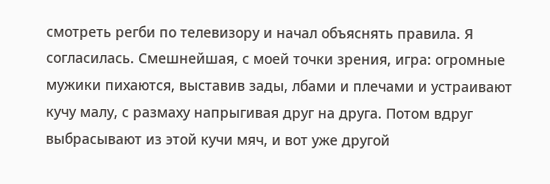смотреть регби по телевизору и начал объяснять правила. Я согласилась. Смешнейшая, с моей точки зрения, игра: огромные мужики пихаются, выставив зады, лбами и плечами и устраивают кучу малу, с размаху напрыгивая друг на друга. Потом вдруг выбрасывают из этой кучи мяч, и вот уже другой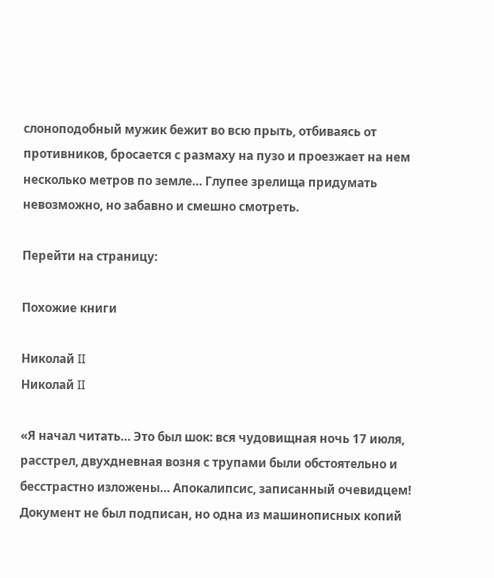слоноподобный мужик бежит во всю прыть, отбиваясь от противников, бросается с размаху на пузо и проезжает на нем несколько метров по земле… Глупее зрелища придумать невозможно, но забавно и смешно смотреть.

Перейти на страницу:

Похожие книги

Николай II
Николай II

«Я начал читать… Это был шок: вся чудовищная ночь 17 июля, расстрел, двухдневная возня с трупами были обстоятельно и бесстрастно изложены… Апокалипсис, записанный очевидцем! Документ не был подписан, но одна из машинописных копий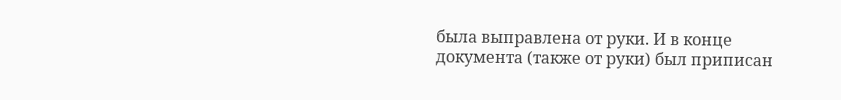была выправлена от руки. И в конце документа (также от руки) был приписан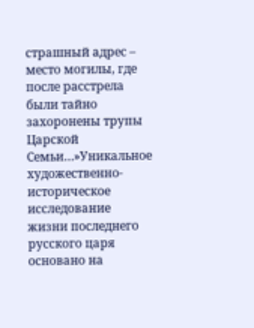страшный адрес – место могилы, где после расстрела были тайно захоронены трупы Царской Семьи…»Уникальное художественно-историческое исследование жизни последнего русского царя основано на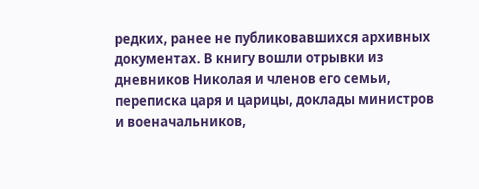редких, ранее не публиковавшихся архивных документах. В книгу вошли отрывки из дневников Николая и членов его семьи, переписка царя и царицы, доклады министров и военачальников,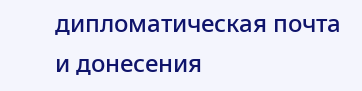дипломатическая почта и донесения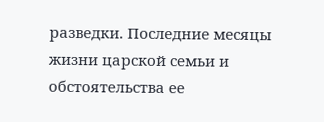разведки. Последние месяцы жизни царской семьи и обстоятельства ее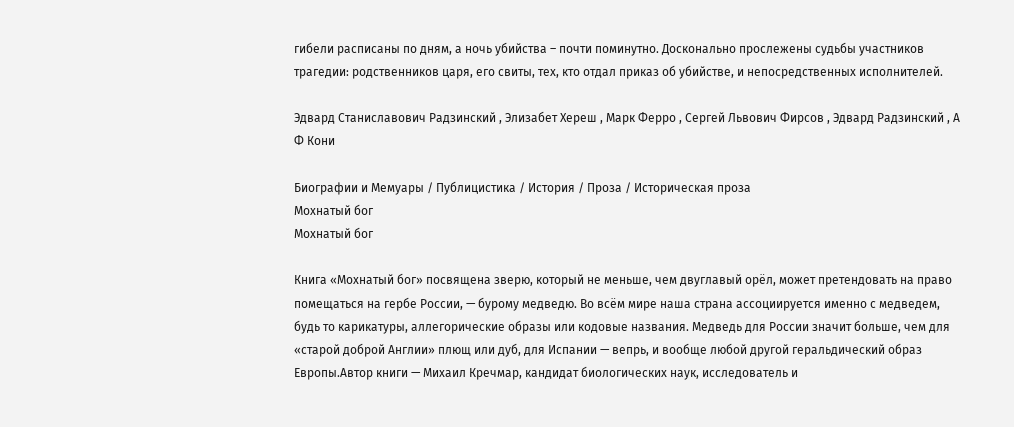гибели расписаны по дням, а ночь убийства – почти поминутно. Досконально прослежены судьбы участников трагедии: родственников царя, его свиты, тех, кто отдал приказ об убийстве, и непосредственных исполнителей.

Эдвард Станиславович Радзинский , Элизабет Хереш , Марк Ферро , Сергей Львович Фирсов , Эдвард Радзинский , А Ф Кони

Биографии и Мемуары / Публицистика / История / Проза / Историческая проза
Мохнатый бог
Мохнатый бог

Книга «Мохнатый бог» посвящена зверю, который не меньше, чем двуглавый орёл, может претендовать на право помещаться на гербе России, — бурому медведю. Во всём мире наша страна ассоциируется именно с медведем, будь то карикатуры, аллегорические образы или кодовые названия. Медведь для России значит больше, чем для «старой доброй Англии» плющ или дуб, для Испании — вепрь, и вообще любой другой геральдический образ Европы.Автор книги — Михаил Кречмар, кандидат биологических наук, исследователь и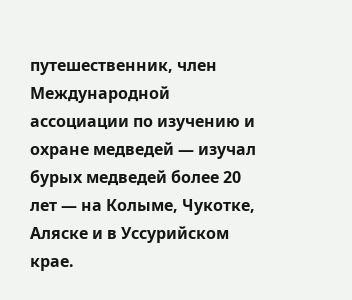путешественник, член Международной ассоциации по изучению и охране медведей — изучал бурых медведей более 20 лет — на Колыме, Чукотке, Аляске и в Уссурийском крае.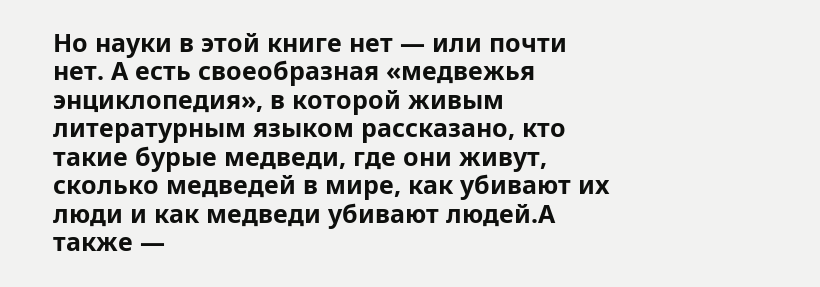Но науки в этой книге нет — или почти нет. А есть своеобразная «медвежья энциклопедия», в которой живым литературным языком рассказано, кто такие бурые медведи, где они живут, сколько медведей в мире, как убивают их люди и как медведи убивают людей.А также —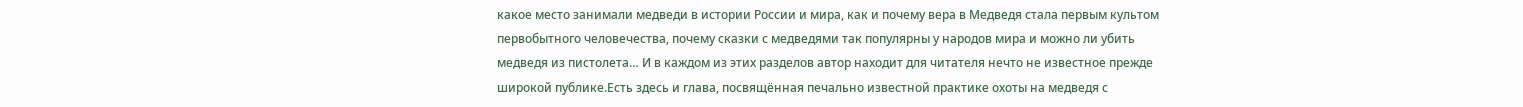какое место занимали медведи в истории России и мира, как и почему вера в Медведя стала первым культом первобытного человечества, почему сказки с медведями так популярны у народов мира и можно ли убить медведя из пистолета… И в каждом из этих разделов автор находит для читателя нечто не известное прежде широкой публике.Есть здесь и глава, посвящённая печально известной практике охоты на медведя с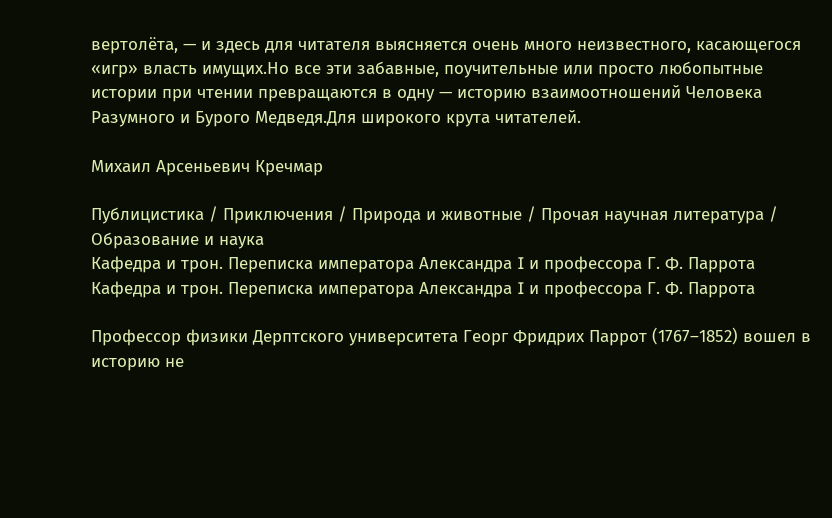вертолёта, — и здесь для читателя выясняется очень много неизвестного, касающегося «игр» власть имущих.Но все эти забавные, поучительные или просто любопытные истории при чтении превращаются в одну — историю взаимоотношений Человека Разумного и Бурого Медведя.Для широкого крута читателей.

Михаил Арсеньевич Кречмар

Публицистика / Приключения / Природа и животные / Прочая научная литература / Образование и наука
Кафедра и трон. Переписка императора Александра I и профессора Г. Ф. Паррота
Кафедра и трон. Переписка императора Александра I и профессора Г. Ф. Паррота

Профессор физики Дерптского университета Георг Фридрих Паррот (1767–1852) вошел в историю не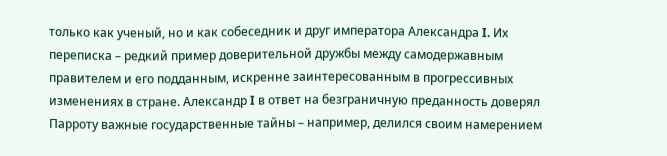только как ученый, но и как собеседник и друг императора Александра I. Их переписка – редкий пример доверительной дружбы между самодержавным правителем и его подданным, искренне заинтересованным в прогрессивных изменениях в стране. Александр I в ответ на безграничную преданность доверял Парроту важные государственные тайны – например, делился своим намерением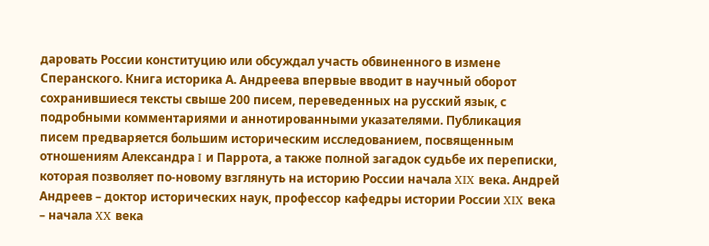даровать России конституцию или обсуждал участь обвиненного в измене Сперанского. Книга историка А. Андреева впервые вводит в научный оборот сохранившиеся тексты свыше 200 писем, переведенных на русский язык, с подробными комментариями и аннотированными указателями. Публикация писем предваряется большим историческим исследованием, посвященным отношениям Александра I и Паррота, а также полной загадок судьбе их переписки, которая позволяет по-новому взглянуть на историю России начала XIX века. Андрей Андреев – доктор исторических наук, профессор кафедры истории России XIX века – начала XX века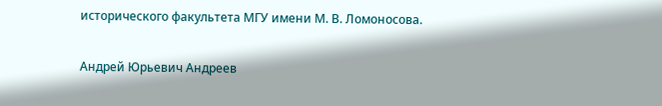исторического факультета МГУ имени М. В. Ломоносова.

Андрей Юрьевич Андреев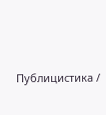Публицистика /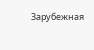Зарубежная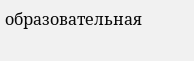образовательная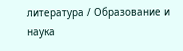литература / Образование и наука